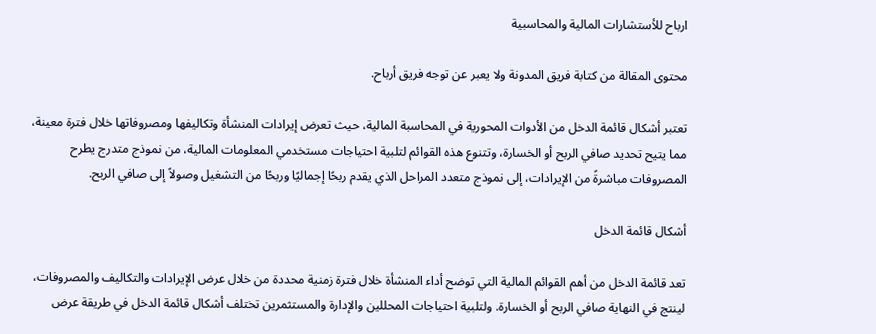ارباح للأستشارات المالية والمحاسبية

محتوى المقالة من كتابة فريق المدونة ولا يعبر عن توجه فريق أرباح.

تعتبر أشكال قائمة الدخل من الأدوات المحورية في المحاسبة المالية، حيث تعرض إيرادات المنشأة وتكاليفها ومصروفاتها خلال فترة معينة، مما يتيح تحديد صافي الربح أو الخسارة، وتتنوع هذه القوائم لتلبية احتياجات مستخدمي المعلومات المالية، من نموذج متدرج يطرح المصروفات مباشرةً من الإيرادات، إلى نموذج متعدد المراحل الذي يقدم ربحًا إجماليًا وربحًا من التشغيل وصولاً إلى صافي الربح.

أشكال قائمة الدخل

تعد قائمة الدخل من أهم القوائم المالية التي توضح أداء المنشأة خلال فترة زمنية محددة من خلال عرض الإيرادات والتكاليف والمصروفات، لينتج في النهاية صافي الربح أو الخسارة. ولتلبية احتياجات المحللين والإدارة والمستثمرين تختلف أشكال قائمة الدخل في طريقة عرض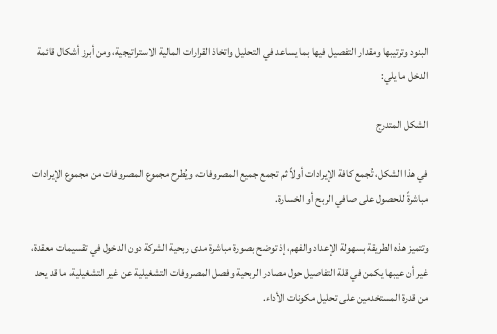البنود وترتيبها ومقدار التفصيل فيها بما يساعد في التحليل واتخاذ القرارات المالية الاستراتيجية، ومن أبرز أشكال قائمة الدخل ما يلي:

الشكل المتدرج

في هذا الشكل، تُجمع كافة الإيرادات أولاً ثم تجمع جميع المصروفات، ويُطرح مجموع المصروفات من مجموع الإيرادات مباشرةً للحصول على صافي الربح أو الخسارة.

وتتميز هذه الطريقة بسهولة الإعداد والفهم، إذ توضح بصورة مباشرة مدى ربحية الشركة دون الدخول في تقسيمات معقدة، غير أن عيبها يكمن في قلة التفاصيل حول مصادر الربحية وفصل المصروفات التشغيلية عن غير التشغيلية، ما قد يحد من قدرة المستخدمين على تحليل مكونات الأداء.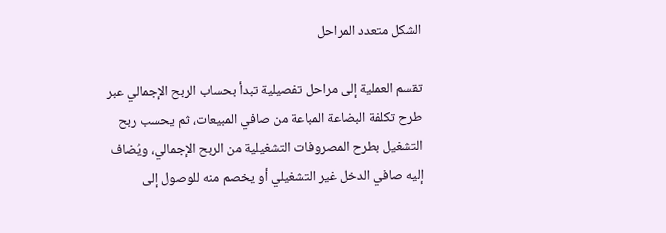الشكل متعدد المراحل

تقسم العملية إلى مراحل تفصيلية تبدأ بحساب الربح الإجمالي عبر طرح تكلفة البضاعة المباعة من صافي المبيعات، ثم يحسب ربح التشغيل بطرح المصروفات التشغيلية من الربح الإجمالي، ويُضاف إليه صافي الدخل غير التشغيلي أو يخصم منه للوصول إلى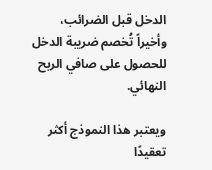الدخل قبل الضرائب، وأخيراً تُخصم ضريبة الدخل للحصول على صافي الربح النهائي.

ويعتبر هذا النموذج أكثر تعقيدًا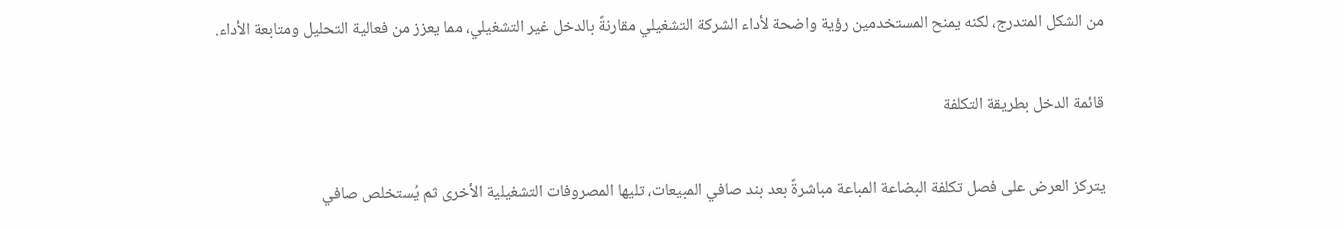من الشكل المتدرج، لكنه يمنح المستخدمين رؤية واضحة لأداء الشركة التشغيلي مقارنةً بالدخل غير التشغيلي، مما يعزز من فعالية التحليل ومتابعة الأداء.

قائمة الدخل بطريقة التكلفة

يتركز العرض على فصل تكلفة البضاعة المباعة مباشرةً بعد بند صافي المبيعات، تليها المصروفات التشغيلية الأخرى ثم يُستخلص صافي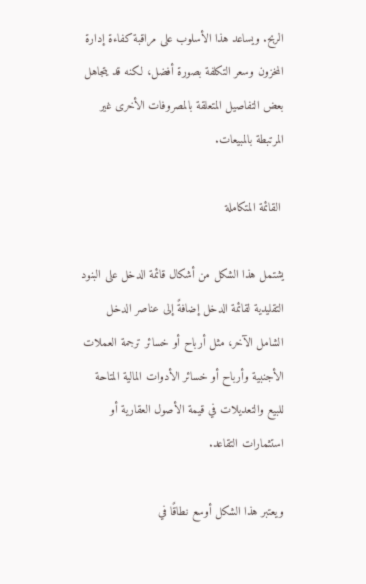الربح. ويساعد هذا الأسلوب على مراقبة كفاءة إدارة المخزون وسعر التكلفة بصورة أفضل، لكنه قد يتجاهل بعض التفاصيل المتعلقة بالمصروفات الأخرى غير المرتبطة بالمبيعات.

 القائمة المتكاملة

يشتمل هذا الشكل من أشكال قائمة الدخل على البنود التقليدية لقائمة الدخل إضافةً إلى عناصر الدخل الشامل الآخر، مثل أرباح أو خسائر ترجمة العملات الأجنبية وأرباح أو خسائر الأدوات المالية المتاحة للبيع والتعديلات في قيمة الأصول العقارية أو استثمارات التقاعد.

ويعتبر هذا الشكل أوسع نطاقًا في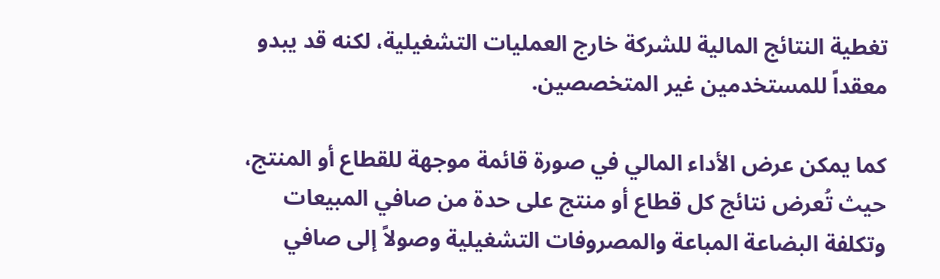تغطية النتائج المالية للشركة خارج العمليات التشغيلية، لكنه قد يبدو معقداً للمستخدمين غير المتخصصين.

كما يمكن عرض الأداء المالي في صورة قائمة موجهة للقطاع أو المنتج، حيث تُعرض نتائج كل قطاع أو منتج على حدة من صافي المبيعات وتكلفة البضاعة المباعة والمصروفات التشغيلية وصولاً إلى صافي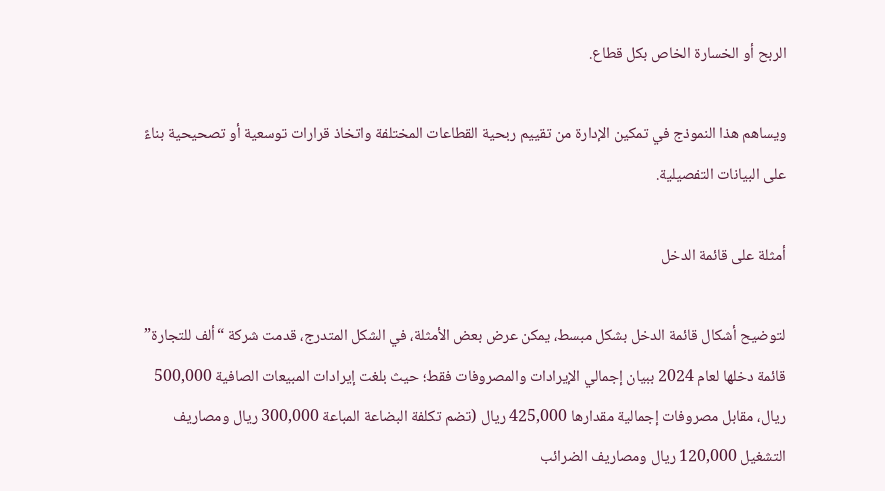الربح أو الخسارة الخاص بكل قطاع.

ويساهم هذا النموذج في تمكين الإدارة من تقييم ربحية القطاعات المختلفة واتخاذ قرارات توسعية أو تصحيحية بناءً على البيانات التفصيلية.

أمثلة على قائمة الدخل

لتوضيح أشكال قائمة الدخل بشكل مبسط، يمكن عرض بعض الأمثلة، في الشكل المتدرج، قدمت شركة “ألف للتجارة” قائمة دخلها لعام 2024 ببيان إجمالي الإيرادات والمصروفات فقط؛ حيث بلغت إيرادات المبيعات الصافية 500,000 ريال، مقابل مصروفات إجمالية مقدارها 425,000 ريال (تضم تكلفة البضاعة المباعة 300,000 ريال ومصاريف التشغيل 120,000 ريال ومصاريف الضرائب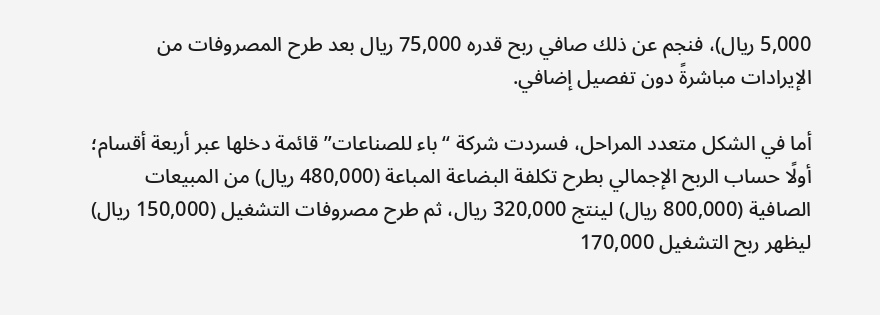5,000 ريال)، فنجم عن ذلك صافي ربح قدره 75,000 ريال بعد طرح المصروفات من الإيرادات مباشرةً دون تفصيل إضافي.

أما في الشكل متعدد المراحل، فسردت شركة “باء للصناعات” قائمة دخلها عبر أربعة أقسام؛ أولًا حساب الربح الإجمالي بطرح تكلفة البضاعة المباعة (480,000 ريال) من المبيعات الصافية (800,000 ريال) لينتج 320,000 ريال، ثم طرح مصروفات التشغيل (150,000 ريال) ليظهر ربح التشغيل 170,000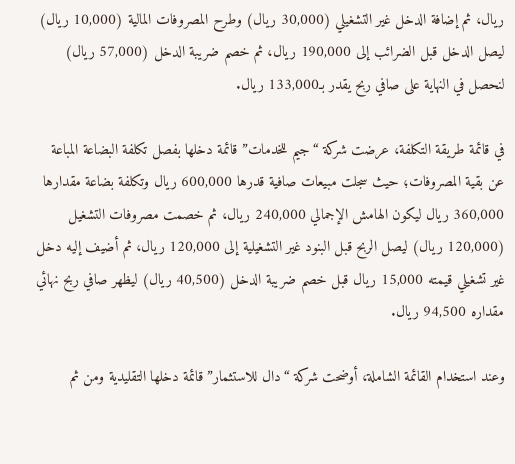ريال، ثم إضافة الدخل غير التشغيلي (30,000 ريال) وطرح المصروفات المالية (10,000 ريال) ليصل الدخل قبل الضرائب إلى 190,000 ريال، ثم خصم ضريبة الدخل (57,000 ريال) لنحصل في النهاية على صافي ربح يقدر بـ133,000 ريال.

في قائمة طريقة التكلفة، عرضت شركة “جيم للخدمات” قائمة دخلها بفصل تكلفة البضاعة المباعة عن بقية المصروفات؛ حيث سجلت مبيعات صافية قدرها 600,000 ريال وتكلفة بضاعة مقدارها 360,000 ريال ليكون الهامش الإجمالي 240,000 ريال، ثم خصمت مصروفات التشغيل (120,000 ريال) ليصل الربح قبل البنود غير التشغيلية إلى 120,000 ريال، ثم أضيف إليه دخل غير تشغيلي قيمته 15,000 ريال قبل خصم ضريبة الدخل (40,500 ريال) ليظهر صافي ربح نهائي مقداره 94,500 ريال.

وعند استخدام القائمة الشاملة، أوضحت شركة “دال للاستثمار” قائمة دخلها التقليدية ومن ثم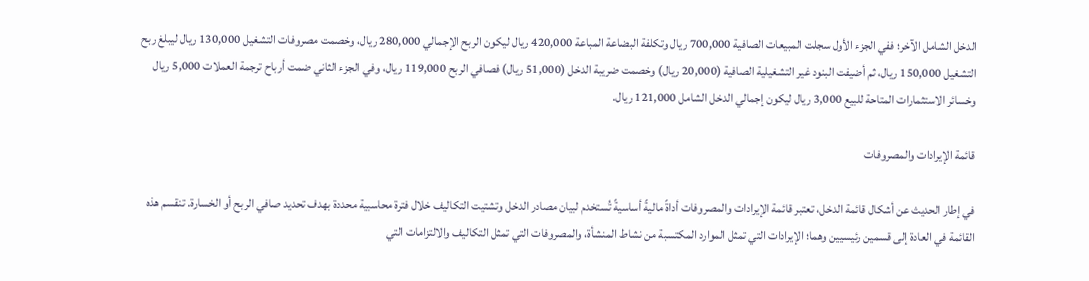الدخل الشامل الآخر؛ ففي الجزء الأول سجلت المبيعات الصافية 700,000 ريال وتكلفة البضاعة المباعة 420,000 ريال ليكون الربح الإجمالي 280,000 ريال، وخصمت مصروفات التشغيل 130,000 ريال ليبلغ ربح التشغيل 150,000 ريال، ثم أضيفت البنود غير التشغيلية الصافية (20,000 ريال) وخصمت ضريبة الدخل (51,000 ريال) فصافي الربح 119,000 ريال، وفي الجزء الثاني ضمت أرباح ترجمة العملات 5,000 ريال وخسائر الاستثمارات المتاحة للبيع 3,000 ريال ليكون إجمالي الدخل الشامل 121,000 ريال.

قائمة الإيرادات والمصروفات

في إطار الحديث عن أشكال قائمة الدخل، تعتبر قائمة الإيرادات والمصروفات أداةً ماليةً أساسيةً تُستخدم لبيان مصادر الدخل وتشتيت التكاليف خلال فترة محاسبية محددة بهدف تحديد صافي الربح أو الخسارة. تنقسم هذه القائمة في العادة إلى قسمين رئيسيين وهما؛ الإيرادات التي تمثل الموارد المكتسبة من نشاط المنشأة، والمصروفات التي تمثل التكاليف والالتزامات التي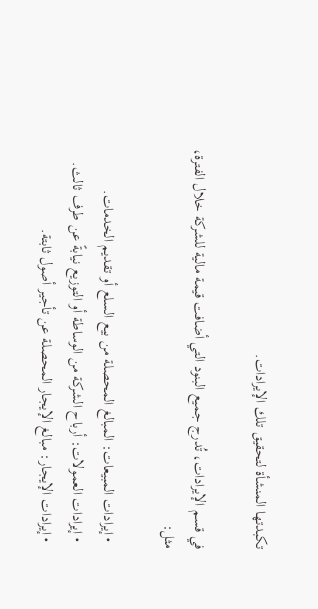تكبدتها المنشأة لتحقيق تلك الإيرادات.

في قسم الإيرادات، تُدرج جميع البنود التي أضافت قيمة مالية للشركة خلال الفترة، مثل:

  • إيرادات المبيعات: المبالغ المحصلة من بيع السلع أو تقديم الخدمات.
  • إيرادات العمولات: أرباح الشركة من الوساطة أو التوزيع نيابةً عن طرف ثالث.
  • إيرادات الإيجار: مبالغ الإيجار المحصلة عن تأجير أصول ثابتة.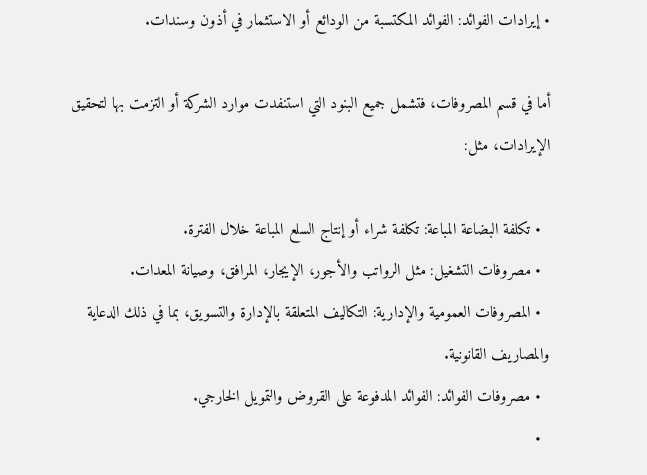• إيرادات الفوائد: الفوائد المكتسبة من الودائع أو الاستثمار في أذون وسندات.

أما في قسم المصروفات، فتشمل جميع البنود التي استنفدت موارد الشركة أو التزمت بها لتحقيق الإيرادات، مثل:

  • تكلفة البضاعة المباعة: تكلفة شراء أو إنتاج السلع المباعة خلال الفترة.
  • مصروفات التشغيل: مثل الرواتب والأجور، الإيجار، المرافق، وصيانة المعدات.
  • المصروفات العمومية والإدارية: التكاليف المتعلقة بالإدارة والتسويق، بما في ذلك الدعاية والمصاريف القانونية.
  • مصروفات الفوائد: الفوائد المدفوعة على القروض والتمويل الخارجي.
  •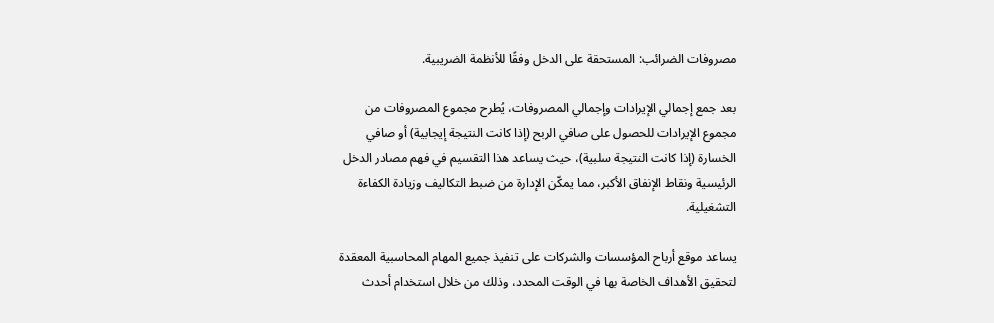مصروفات الضرائب: المستحقة على الدخل وفقًا للأنظمة الضريبية.

بعد جمع إجمالي الإيرادات وإجمالي المصروفات، يُطرح مجموع المصروفات من مجموع الإيرادات للحصول على صافي الربح (إذا كانت النتيجة إيجابية) أو صافي الخسارة (إذا كانت النتيجة سلبية)، حيث يساعد هذا التقسيم في فهم مصادر الدخل الرئيسية ونقاط الإنفاق الأكبر، مما يمكّن الإدارة من ضبط التكاليف وزيادة الكفاءة التشغيلية.

يساعد موقع أرباح المؤسسات والشركات على تنفيذ جميع المهام المحاسبية المعقدة لتحقيق الأهداف الخاصة بها في الوقت المحدد، وذلك من خلال استخدام أحدث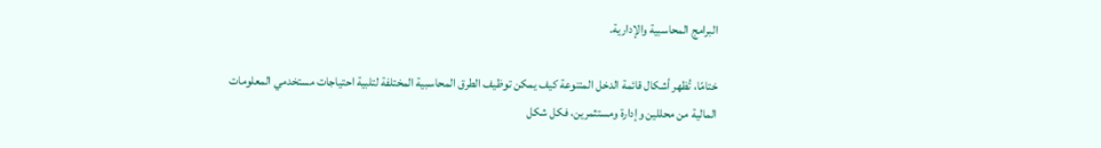البرامج المحاسبية والإدارية.

ختامًا، تُظهر أشكال قائمة الدخل المتنوعة كيف يمكن توظيف الطرق المحاسبية المختلفة لتلبية احتياجات مستخدمي المعلومات المالية من محللين وإدارة ومستثمرين، فكل شكل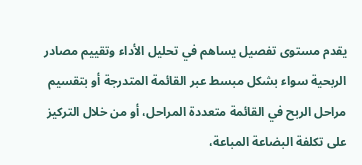يقدم مستوى تفصيل يساهم في تحليل الأداء وتقييم مصادر الربحية سواء بشكل مبسط عبر القائمة المتدرجة أو بتقسيم مراحل الربح في القائمة متعددة المراحل، أو من خلال التركيز على تكلفة البضاعة المباعة،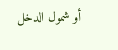أو شمول الدخل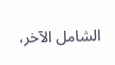الشامل الآخر،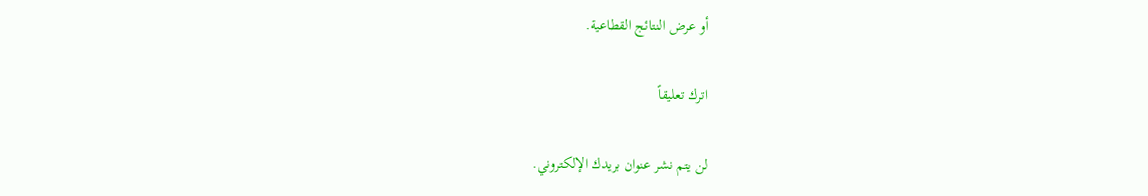أو عرض النتائج القطاعية.

اترك تعليقاً

لن يتم نشر عنوان بريدك الإلكتروني.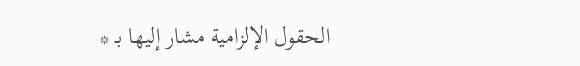الحقول الإلزامية مشار إليها بـ *